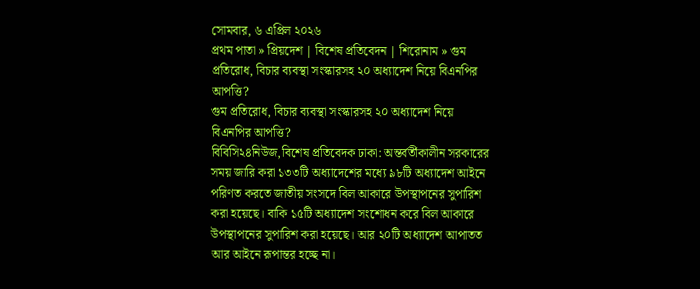সোমবার, ৬ এপ্রিল ২০২৬
প্রথম পাতা » প্রিয়দেশ | বিশেষ প্রতিবেদন | শিরোনাম » গুম প্রতিরোধ, বিচার ব্যবস্থা সংস্কারসহ ২০ অধ্যাদেশ নিয়ে বিএনপির আপত্তি?
গুম প্রতিরোধ, বিচার ব্যবস্থা সংস্কারসহ ২০ অধ্যাদেশ নিয়ে বিএনপির আপত্তি?
বিবিসি২৪নিউজ,বিশেষ প্রতিবেদক ঢাকা: অন্তর্বর্তীকালীন সরকারের সময় জারি করা ১৩৩টি অধ্যাদেশের মধ্যে ৯৮টি অধ্যাদেশ আইনে পরিণত করতে জাতীয় সংসদে বিল আকারে উপস্থাপনের সুপারিশ করা হয়েছে। বাকি ১৫টি অধ্যাদেশ সংশোধন করে বিল আকারে উপস্থাপনের সুপারিশ করা হয়েছে। আর ২০টি অধ্যাদেশ আপাতত আর আইনে রূপান্তর হচ্ছে না।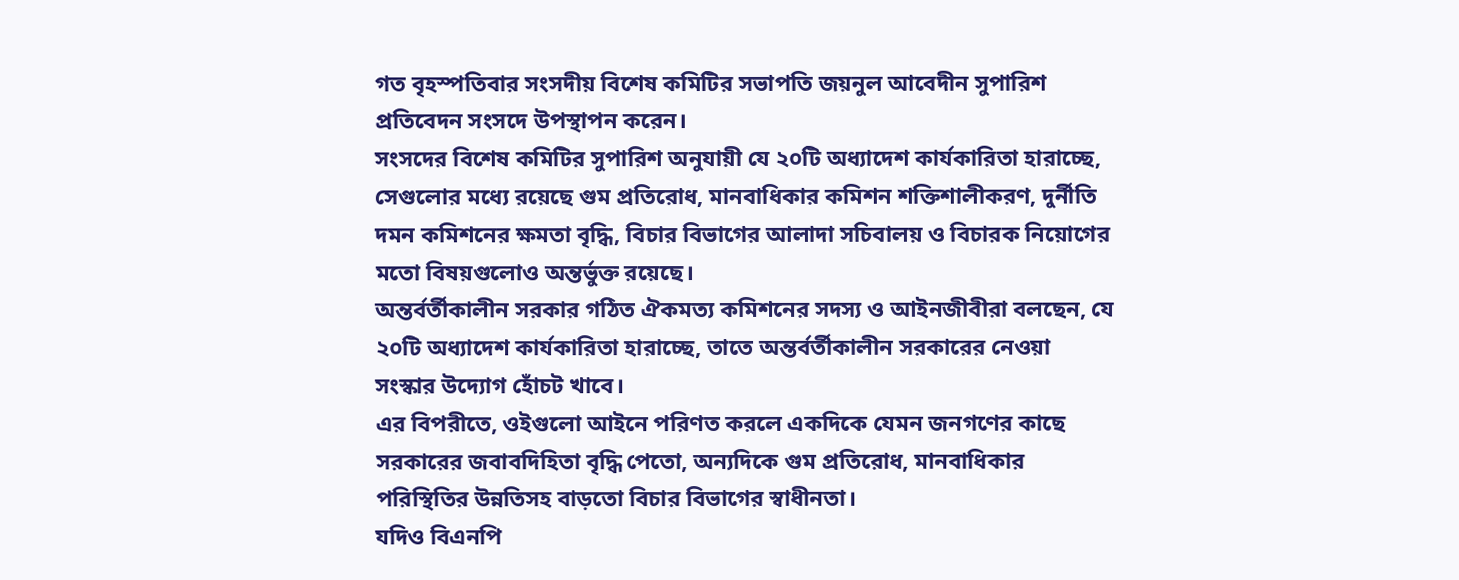গত বৃহস্পতিবার সংসদীয় বিশেষ কমিটির সভাপতি জয়নুল আবেদীন সুপারিশ প্রতিবেদন সংসদে উপস্থাপন করেন।
সংসদের বিশেষ কমিটির সুপারিশ অনুযায়ী যে ২০টি অধ্যাদেশ কার্যকারিতা হারাচ্ছে, সেগুলোর মধ্যে রয়েছে গুম প্রতিরোধ, মানবাধিকার কমিশন শক্তিশালীকরণ, দুর্নীতি দমন কমিশনের ক্ষমতা বৃদ্ধি, বিচার বিভাগের আলাদা সচিবালয় ও বিচারক নিয়োগের মতো বিষয়গুলোও অন্তর্ভুক্ত রয়েছে।
অন্তর্বর্তীকালীন সরকার গঠিত ঐকমত্য কমিশনের সদস্য ও আইনজীবীরা বলছেন, যে ২০টি অধ্যাদেশ কার্যকারিতা হারাচ্ছে, তাতে অন্তর্বর্তীকালীন সরকারের নেওয়া সংস্কার উদ্যোগ হোঁচট খাবে।
এর বিপরীতে, ওইগুলো আইনে পরিণত করলে একদিকে যেমন জনগণের কাছে সরকারের জবাবদিহিতা বৃদ্ধি পেতো, অন্যদিকে গুম প্রতিরোধ, মানবাধিকার পরিস্থিতির উন্নতিসহ বাড়তো বিচার বিভাগের স্বাধীনতা।
যদিও বিএনপি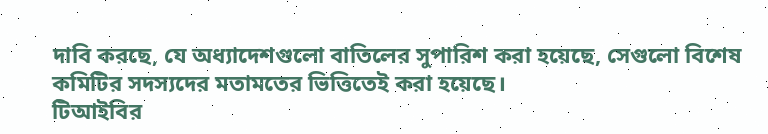দাবি করছে, যে অধ্যাদেশগুলো বাতিলের সুপারিশ করা হয়েছে, সেগুলো বিশেষ কমিটির সদস্যদের মতামতের ভিত্তিতেই করা হয়েছে।
টিআইবির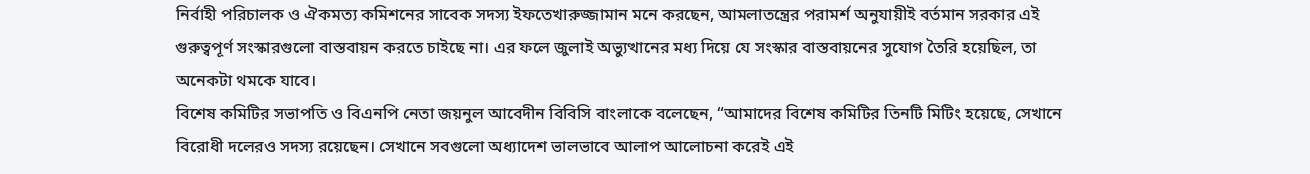নির্বাহী পরিচালক ও ঐকমত্য কমিশনের সাবেক সদস্য ইফতেখারুজ্জামান মনে করছেন, আমলাতন্ত্রের পরামর্শ অনুযায়ীই বর্তমান সরকার এই গুরুত্বপূর্ণ সংস্কারগুলো বাস্তবায়ন করতে চাইছে না। এর ফলে জুলাই অভ্যুত্থানের মধ্য দিয়ে যে সংস্কার বাস্তবায়নের সুযোগ তৈরি হয়েছিল, তা অনেকটা থমকে যাবে।
বিশেষ কমিটির সভাপতি ও বিএনপি নেতা জয়নুল আবেদীন বিবিসি বাংলাকে বলেছেন, “আমাদের বিশেষ কমিটির তিনটি মিটিং হয়েছে, সেখানে বিরোধী দলেরও সদস্য রয়েছেন। সেখানে সবগুলো অধ্যাদেশ ভালভাবে আলাপ আলোচনা করেই এই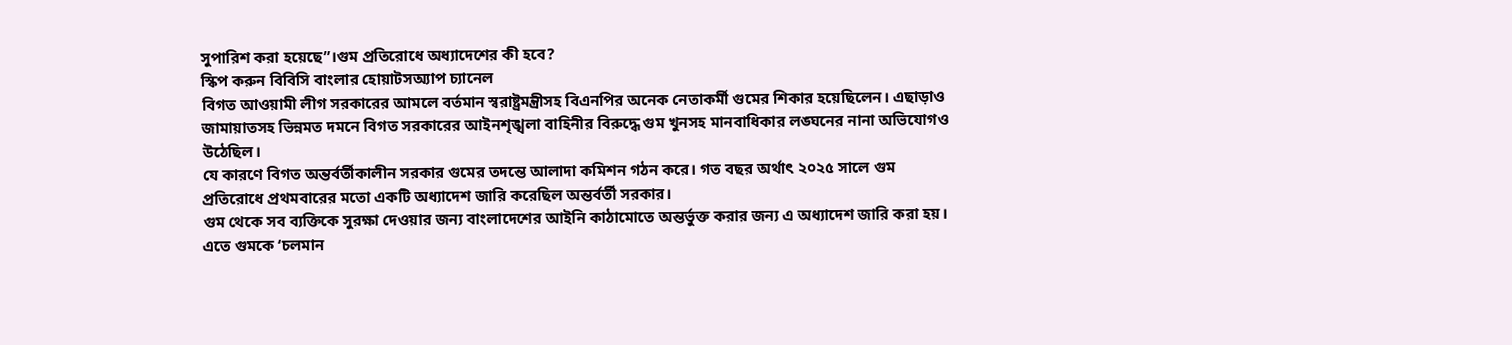সুপারিশ করা হয়েছে”।গুম প্রতিরোধে অধ্যাদেশের কী হবে?
স্কিপ করুন বিবিসি বাংলার হোয়াটসঅ্যাপ চ্যানেল
বিগত আওয়ামী লীগ সরকারের আমলে বর্তমান স্বরাষ্ট্রমন্ত্রীসহ বিএনপির অনেক নেতাকর্মী গুমের শিকার হয়েছিলেন। এছাড়াও জামায়াতসহ ভিন্নমত দমনে বিগত সরকারের আইনশৃঙ্খলা বাহিনীর বিরুদ্ধে গুম খুনসহ মানবাধিকার লঙ্ঘনের নানা অভিযোগও উঠেছিল।
যে কারণে বিগত অন্তর্বর্তীকালীন সরকার গুমের তদন্তে আলাদা কমিশন গঠন করে। গত বছর অর্থাৎ ২০২৫ সালে গুম প্রতিরোধে প্রথমবারের মতো একটি অধ্যাদেশ জারি করেছিল অন্তর্বর্তী সরকার।
গুম থেকে সব ব্যক্তিকে সুরক্ষা দেওয়ার জন্য বাংলাদেশের আইনি কাঠামোতে অন্তর্ভুক্ত করার জন্য এ অধ্যাদেশ জারি করা হয়।
এতে গুমকে ‘চলমান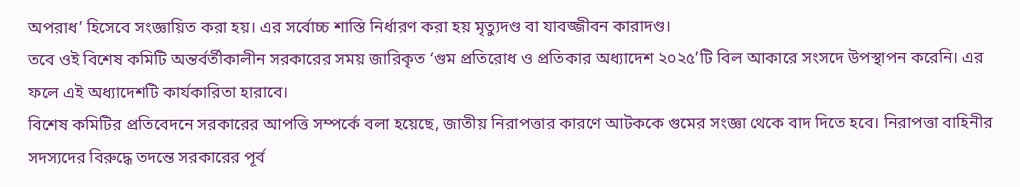অপরাধ’ হিসেবে সংজ্ঞায়িত করা হয়। এর সর্বোচ্চ শাস্তি নির্ধারণ করা হয় মৃত্যুদণ্ড বা যাবজ্জীবন কারাদণ্ড।
তবে ওই বিশেষ কমিটি অন্তর্বর্তীকালীন সরকারের সময় জারিকৃত ‘গুম প্রতিরোধ ও প্রতিকার অধ্যাদেশ ২০২৫’টি বিল আকারে সংসদে উপস্থাপন করেনি। এর ফলে এই অধ্যাদেশটি কার্যকারিতা হারাবে।
বিশেষ কমিটির প্রতিবেদনে সরকারের আপত্তি সম্পর্কে বলা হয়েছে, জাতীয় নিরাপত্তার কারণে আটককে গুমের সংজ্ঞা থেকে বাদ দিতে হবে। নিরাপত্তা বাহিনীর সদস্যদের বিরুদ্ধে তদন্তে সরকারের পূর্ব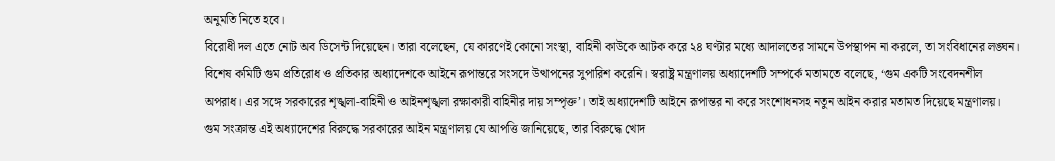অনুমতি নিতে হবে।
বিরোধী দল এতে নোট অব ডিসেন্ট দিয়েছেন। তারা বলেছেন, যে কারণেই কোনো সংস্থা, বাহিনী কাউকে আটক করে ২৪ ঘণ্টার মধ্যে আদালতের সামনে উপস্থাপন না করলে, তা সংবিধানের লঙ্ঘন।
বিশেষ কমিটি গুম প্রতিরোধ ও প্রতিকার অধ্যাদেশকে আইনে রূপান্তরে সংসদে উত্থাপনের সুপারিশ করেনি। স্বরাষ্ট্র মন্ত্রণালয় অধ্যাদেশটি সম্পর্কে মতামতে বলেছে, ‘গুম একটি সংবেদনশীল অপরাধ। এর সঙ্গে সরকারের শৃঙ্খলা-বাহিনী ও আইনশৃঙ্খলা রক্ষাকারী বাহিনীর দায় সম্পৃক্ত’। তাই অধ্যাদেশটি আইনে রূপান্তর না করে সংশোধনসহ নতুন আইন করার মতামত দিয়েছে মন্ত্রণালয়।
গুম সংক্রান্ত এই অধ্যাদেশের বিরুদ্ধে সরকারের আইন মন্ত্রণালয় যে আপত্তি জানিয়েছে, তার বিরুদ্ধে খোদ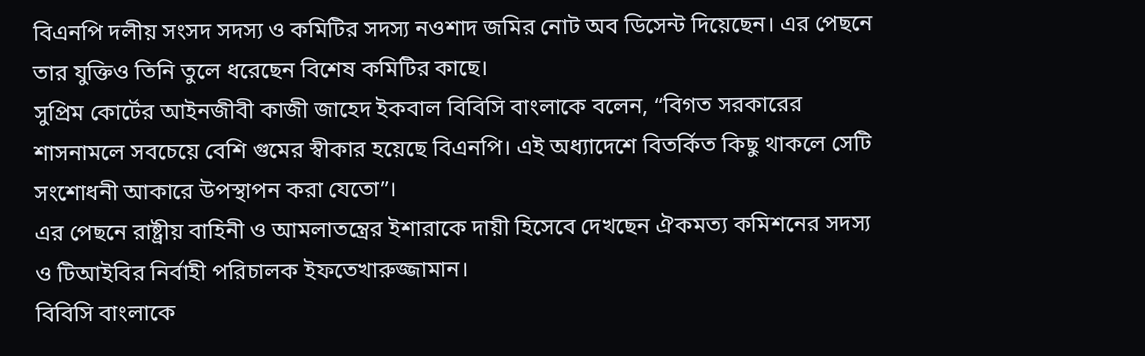বিএনপি দলীয় সংসদ সদস্য ও কমিটির সদস্য নওশাদ জমির নোট অব ডিসেন্ট দিয়েছেন। এর পেছনে তার যুক্তিও তিনি তুলে ধরেছেন বিশেষ কমিটির কাছে।
সুপ্রিম কোর্টের আইনজীবী কাজী জাহেদ ইকবাল বিবিসি বাংলাকে বলেন, “বিগত সরকারের শাসনামলে সবচেয়ে বেশি গুমের স্বীকার হয়েছে বিএনপি। এই অধ্যাদেশে বিতর্কিত কিছু থাকলে সেটি সংশোধনী আকারে উপস্থাপন করা যেতো”।
এর পেছনে রাষ্ট্রীয় বাহিনী ও আমলাতন্ত্রের ইশারাকে দায়ী হিসেবে দেখছেন ঐকমত্য কমিশনের সদস্য ও টিআইবির নির্বাহী পরিচালক ইফতেখারুজ্জামান।
বিবিসি বাংলাকে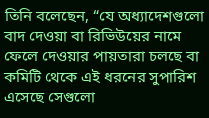তিনি বলেছেন, “যে অধ্যাদেশগুলো বাদ দেওয়া বা রিভিউয়ের নামে ফেলে দেওয়ার পায়তারা চলছে বা কমিটি থেকে এই ধরনের সুপারিশ এসেছে সেগুলো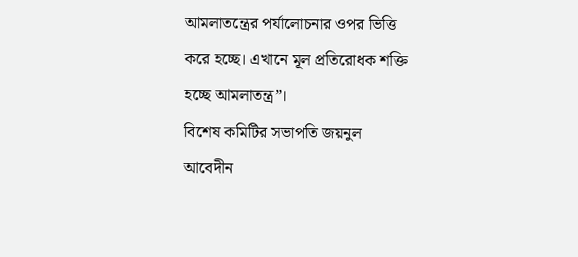আমলাতন্ত্রের পর্যালোচনার ওপর ভিত্তি করে হচ্ছে। এখানে মূল প্রতিরোধক শক্তি হচ্ছে আমলাতন্ত্র”।
বিশেষ কমিটির সভাপতি জয়নুল আবেদীন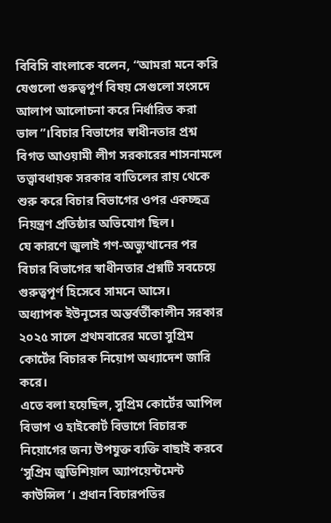বিবিসি বাংলাকে বলেন, “আমরা মনে করি যেগুলো গুরুত্বপূর্ণ বিষয় সেগুলো সংসদে আলাপ আলোচনা করে নির্ধারিত করা ভাল”।বিচার বিভাগের স্বাধীনতার প্রশ্ন
বিগত আওয়ামী লীগ সরকারের শাসনামলে তত্ত্বাবধায়ক সরকার বাতিলের রায় থেকে শুরু করে বিচার বিভাগের ওপর একচ্ছত্র নিয়ন্ত্রণ প্রতিষ্ঠার অভিযোগ ছিল।
যে কারণে জুলাই গণ-অভ্যুত্থানের পর বিচার বিভাগের স্বাধীনতার প্রশ্নটি সবচেয়ে গুরুত্বপূর্ণ হিসেবে সামনে আসে।
অধ্যাপক ইউনূসের অন্তর্বর্তীকালীন সরকার ২০২৫ সালে প্রথমবারের মতো সুপ্রিম কোর্টের বিচারক নিয়োগ অধ্যাদেশ জারি করে।
এতে বলা হয়েছিল, সুপ্রিম কোর্টের আপিল বিভাগ ও হাইকোর্ট বিভাগে বিচারক নিয়োগের জন্য উপযুক্ত ব্যক্তি বাছাই করবে ‘সুপ্রিম জুডিশিয়াল অ্যাপয়েন্টমেন্ট কাউন্সিল’। প্রধান বিচারপতির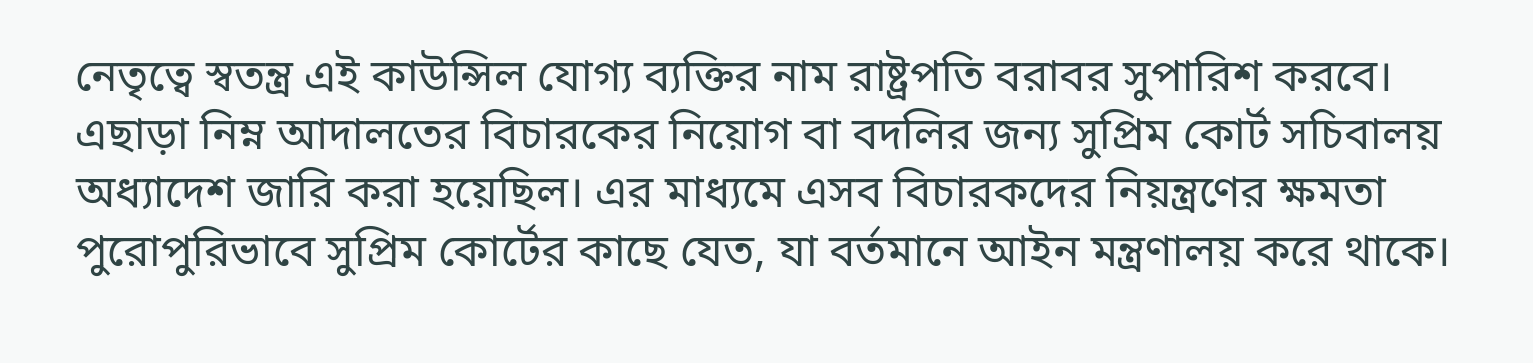নেতৃত্বে স্বতন্ত্র এই কাউন্সিল যোগ্য ব্যক্তির নাম রাষ্ট্রপতি বরাবর সুপারিশ করবে।
এছাড়া নিম্ন আদালতের বিচারকের নিয়োগ বা বদলির জন্য সুপ্রিম কোর্ট সচিবালয় অধ্যাদেশ জারি করা হয়েছিল। এর মাধ্যমে এসব বিচারকদের নিয়ন্ত্রণের ক্ষমতা পুরোপুরিভাবে সুপ্রিম কোর্টের কাছে যেত, যা বর্তমানে আইন মন্ত্রণালয় করে থাকে।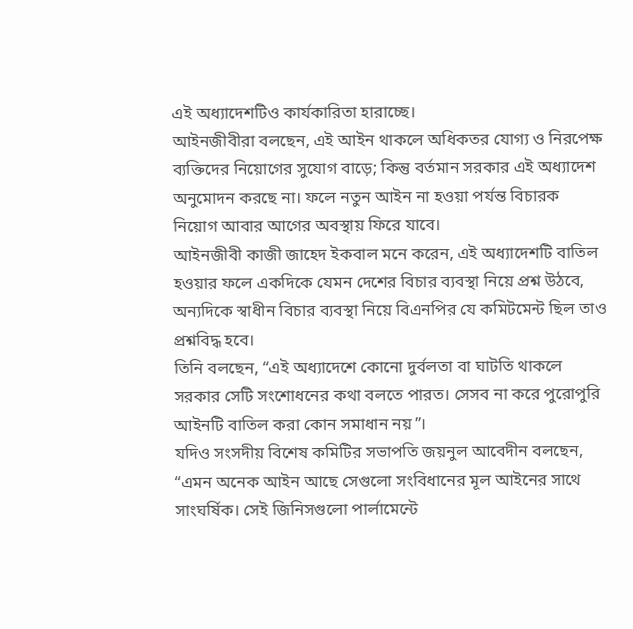এই অধ্যাদেশটিও কার্যকারিতা হারাচ্ছে।
আইনজীবীরা বলছেন, এই আইন থাকলে অধিকতর যোগ্য ও নিরপেক্ষ ব্যক্তিদের নিয়োগের সুযোগ বাড়ে; কিন্তু বর্তমান সরকার এই অধ্যাদেশ অনুমোদন করছে না। ফলে নতুন আইন না হওয়া পর্যন্ত বিচারক নিয়োগ আবার আগের অবস্থায় ফিরে যাবে।
আইনজীবী কাজী জাহেদ ইকবাল মনে করেন, এই অধ্যাদেশটি বাতিল হওয়ার ফলে একদিকে যেমন দেশের বিচার ব্যবস্থা নিয়ে প্রশ্ন উঠবে, অন্যদিকে স্বাধীন বিচার ব্যবস্থা নিয়ে বিএনপির যে কমিটমেন্ট ছিল তাও প্রশ্নবিদ্ধ হবে।
তিনি বলছেন, “এই অধ্যাদেশে কোনো দুর্বলতা বা ঘাটতি থাকলে সরকার সেটি সংশোধনের কথা বলতে পারত। সেসব না করে পুরোপুরি আইনটি বাতিল করা কোন সমাধান নয়”।
যদিও সংসদীয় বিশেষ কমিটির সভাপতি জয়নুল আবেদীন বলছেন, “এমন অনেক আইন আছে সেগুলো সংবিধানের মূল আইনের সাথে সাংঘর্ষিক। সেই জিনিসগুলো পার্লামেন্টে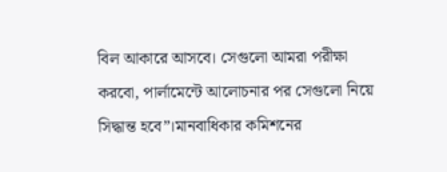বিল আকারে আসবে। সেগুলো আমরা পরীক্ষা করবো, পার্লামেন্টে আলোচনার পর সেগুলো নিয়ে সিদ্ধান্ত হবে”।মানবাধিকার কমিশনের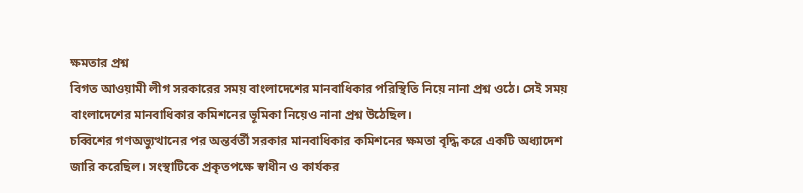ক্ষমতার প্রশ্ন
বিগত আওয়ামী লীগ সরকারের সময় বাংলাদেশের মানবাধিকার পরিস্থিতি নিয়ে নানা প্রশ্ন ওঠে। সেই সময় বাংলাদেশের মানবাধিকার কমিশনের ভূমিকা নিয়েও নানা প্রশ্ন উঠেছিল।
চব্বিশের গণঅভ্যুত্থানের পর অন্তর্বর্তী সরকার মানবাধিকার কমিশনের ক্ষমতা বৃদ্ধি করে একটি অধ্যাদেশ জারি করেছিল। সংস্থাটিকে প্রকৃতপক্ষে স্বাধীন ও কার্যকর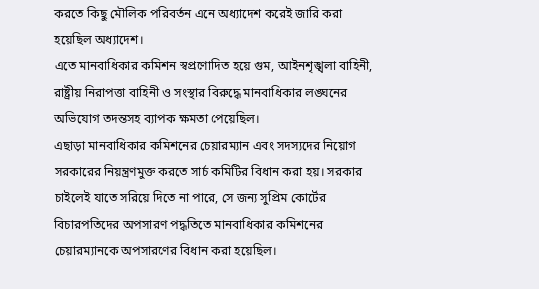করতে কিছু মৌলিক পরিবর্তন এনে অধ্যাদেশ করেই জারি করা হয়েছিল অধ্যাদেশ।
এতে মানবাধিকার কমিশন স্বপ্রণোদিত হয়ে গুম, আইনশৃঙ্খলা বাহিনী, রাষ্ট্রীয় নিরাপত্তা বাহিনী ও সংস্থার বিরুদ্ধে মানবাধিকার লঙ্ঘনের অভিযোগ তদন্তসহ ব্যাপক ক্ষমতা পেয়েছিল।
এছাড়া মানবাধিকার কমিশনের চেয়ারম্যান এবং সদস্যদের নিয়োগ সরকারের নিয়ন্ত্রণমুক্ত করতে সার্চ কমিটির বিধান করা হয়। সরকার চাইলেই যাতে সরিয়ে দিতে না পারে, সে জন্য সুপ্রিম কোর্টের বিচারপতিদের অপসারণ পদ্ধতিতে মানবাধিকার কমিশনের চেয়ারম্যানকে অপসারণের বিধান করা হয়েছিল।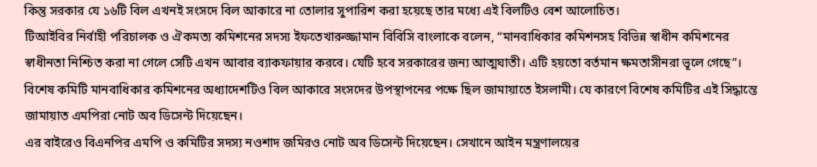কিন্তু সরকার যে ১৬টি বিল এখনই সংসদে বিল আকারে না তোলার সুপারিশ করা হয়েছে তার মধ্যে এই বিলটিও বেশ আলোচিত।
টিআইবির নির্বাহী পরিচালক ও ঐকমত্য কমিশনের সদস্য ইফতেখারুজ্জামান বিবিসি বাংলাকে বলেন, “মানবাধিকার কমিশনসহ বিভিন্ন স্বাধীন কমিশনের স্বাধীনতা নিশ্চিত করা না গেলে সেটি এখন আবার ব্যাকফায়ার করবে। যেটি হবে সরকারের জন্য আত্মঘাতী। এটি হয়তো বর্তমান ক্ষমতাসীনরা ভূলে গেছে”।
বিশেষ কমিটি মানবাধিকার কমিশনের অধ্যাদেশটিও বিল আকারে সংসদের উপস্থাপনের পক্ষে ছিল জামায়াতে ইসলামী। যে কারণে বিশেষ কমিটির এই সিদ্ধান্তে জামায়াত এমপিরা নোট অব ডিসেন্ট দিয়েছেন।
এর বাইরেও বিএনপির এমপি ও কমিটির সদস্য নওশাদ জমিরও নোট অব ডিসেন্ট দিয়েছেন। সেখানে আইন মন্ত্রণালয়ের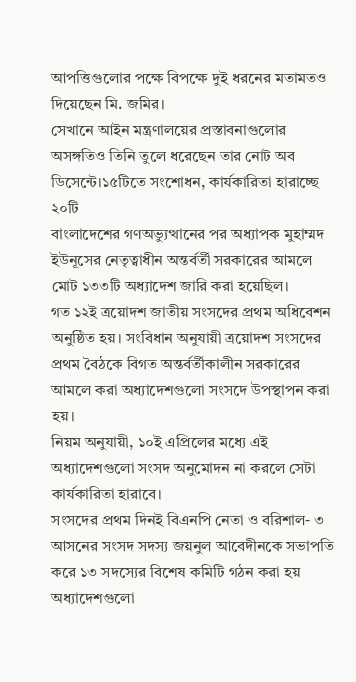আপত্তিগুলোর পক্ষে বিপক্ষে দুই ধরনের মতামতও দিয়েছেন মি. জমির।
সেখানে আইন মন্ত্রণালয়ের প্রস্তাবনাগুলোর অসঙ্গতিও তিনি তুলে ধরেছেন তার নোট অব ডিসেন্টে।১৫টিতে সংশোধন, কার্যকারিতা হারাচ্ছে ২০টি
বাংলাদেশের গণঅভ্যুত্থানের পর অধ্যাপক মুহাম্মদ ইউনূসের নেতৃত্বাধীন অন্তর্বর্তী সরকারের আমলে মোট ১৩৩টি অধ্যাদেশ জারি করা হয়েছিল।
গত ১২ই ত্রয়োদশ জাতীয় সংসদের প্রথম অধিবেশন অনুষ্ঠিত হয়। সংবিধান অনুযায়ী ত্রয়োদশ সংসদের প্রথম বৈঠকে বিগত অন্তর্বর্তীকালীন সরকারের আমলে করা অধ্যাদেশগুলো সংসদে উপস্থাপন করা হয়।
নিয়ম অনুযায়ী, ১০ই এপ্রিলের মধ্যে এই অধ্যাদেশগুলো সংসদ অনুমোদন না করলে সেটা কার্যকারিতা হারাবে।
সংসদের প্রথম দিনই বিএনপি নেতা ও বরিশাল- ৩ আসনের সংসদ সদস্য জয়নুল আবেদীনকে সভাপতি করে ১৩ সদস্যের বিশেষ কমিটি গঠন করা হয় অধ্যাদেশগুলো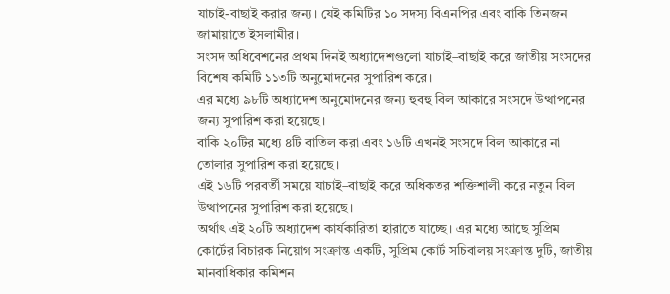যাচাই-বাছাই করার জন্য। যেই কমিটির ১০ সদস্য বিএনপির এবং বাকি তিনজন জামায়াতে ইসলামীর।
সংসদ অধিবেশনের প্রথম দিনই অধ্যাদেশগুলো যাচাই–বাছাই করে জাতীয় সংসদের বিশেষ কমিটি ১১৩টি অনুমোদনের সুপারিশ করে।
এর মধ্যে ৯৮টি অধ্যাদেশ অনুমোদনের জন্য হুবহু বিল আকারে সংসদে উত্থাপনের জন্য সুপারিশ করা হয়েছে।
বাকি ২০টির মধ্যে ৪টি বাতিল করা এবং ১৬টি এখনই সংসদে বিল আকারে না তোলার সুপারিশ করা হয়েছে।
এই ১৬টি পরবর্তী সময়ে যাচাই–বাছাই করে অধিকতর শক্তিশালী করে নতুন বিল উত্থাপনের সুপারিশ করা হয়েছে।
অর্থাৎ এই ২০টি অধ্যাদেশ কার্যকারিতা হারাতে যাচ্ছে। এর মধ্যে আছে সুপ্রিম কোর্টের বিচারক নিয়োগ সংক্রান্ত একটি, সুপ্রিম কোর্ট সচিবালয় সংক্রান্ত দুটি, জাতীয় মানবাধিকার কমিশন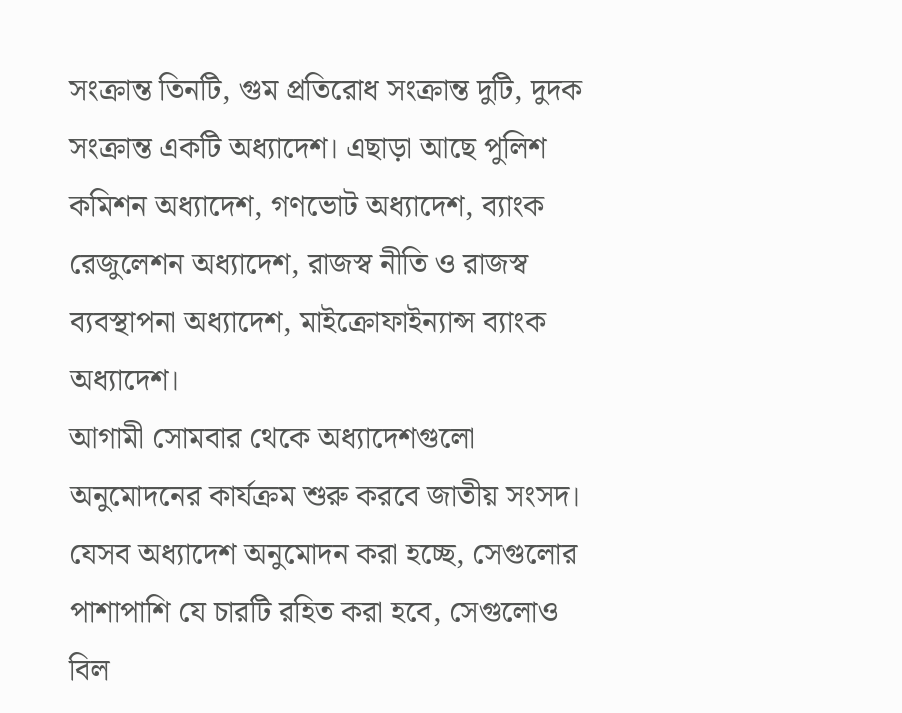সংক্রান্ত তিনটি, গুম প্রতিরোধ সংক্রান্ত দুটি, দুদক সংক্রান্ত একটি অধ্যাদেশ। এছাড়া আছে পুলিশ কমিশন অধ্যাদেশ, গণভোট অধ্যাদেশ, ব্যাংক রেজুলেশন অধ্যাদেশ, রাজস্ব নীতি ও রাজস্ব ব্যবস্থাপনা অধ্যাদেশ, মাইক্রোফাইন্যান্স ব্যাংক অধ্যাদেশ।
আগামী সোমবার থেকে অধ্যাদেশগুলো অনুমোদনের কার্যক্রম শুরু করবে জাতীয় সংসদ। যেসব অধ্যাদেশ অনুমোদন করা হচ্ছে, সেগুলোর পাশাপাশি যে চারটি রহিত করা হবে, সেগুলোও বিল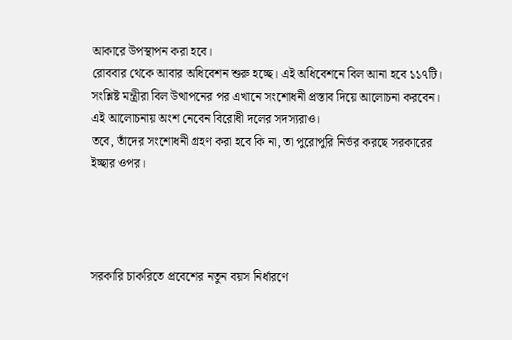আকারে উপস্থাপন করা হবে।
রোববার থেকে আবার অধিবেশন শুরু হচ্ছে। এই অধিবেশনে বিল আনা হবে ১১৭টি। সংশ্লিষ্ট মন্ত্রীরা বিল উত্থাপনের পর এখানে সংশোধনী প্রস্তাব দিয়ে আলোচনা করবেন। এই আলোচনায় অংশ নেবেন বিরোধী দলের সদস্যরাও।
তবে, তাঁদের সংশোধনী গ্রহণ করা হবে কি না, তা পুরোপুরি নির্ভর করছে সরকারের ইচ্ছার ওপর।




সরকারি চাকরিতে প্রবেশের নতুন বয়স নির্ধারণে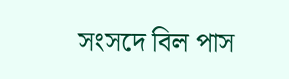সংসদে বিল পাস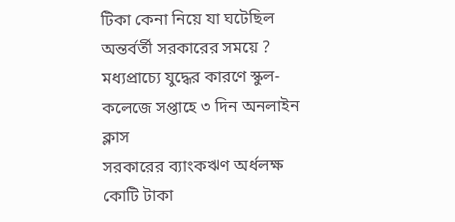টিকা কেনা নিয়ে যা ঘটেছিল অন্তর্বর্তী সরকারের সময়ে ?
মধ্যপ্রাচ্যে যুদ্ধের কারণে স্কুল-কলেজে সপ্তাহে ৩ দিন অনলাইন ক্লাস
সরকারের ব্যাংকঋণ অর্ধলক্ষ কোটি টাকা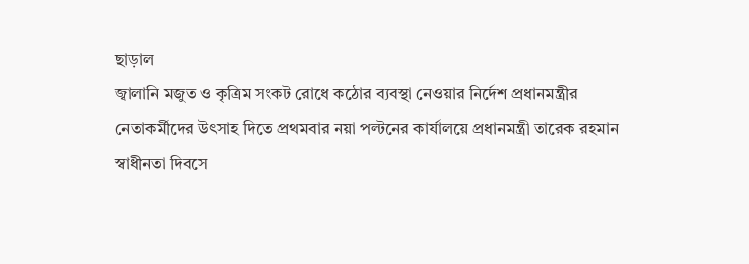ছাড়াল
জ্বালানি মজুত ও কৃত্রিম সংকট রোধে কঠোর ব্যবস্থা নেওয়ার নির্দেশ প্রধানমন্ত্রীর
নেতাকর্মীদের উৎসাহ দিতে প্রথমবার নয়া পল্টনের কার্যালয়ে প্রধানমন্ত্রী তারেক রহমান
স্বাধীনতা দিবসে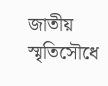জাতীয় স্মৃতিসৌধে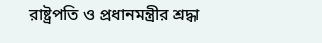রাষ্ট্রপতি ও প্রধানমন্ত্রীর শ্রদ্ধা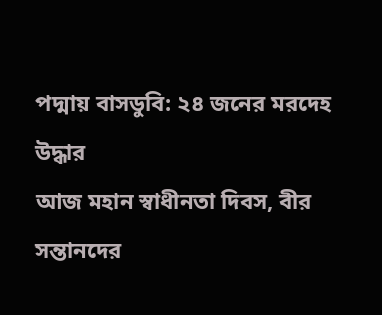পদ্মায় বাসডুবি: ২৪ জনের মরদেহ উদ্ধার
আজ মহান স্বাধীনতা দিবস, বীর সন্তানদের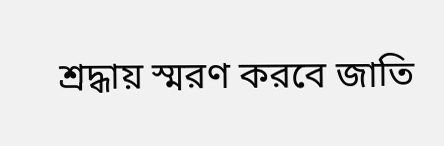শ্রদ্ধায় স্মরণ করবে জাতি